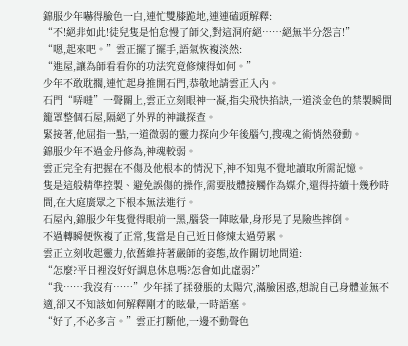錦服少年嚇得臉色一白,連忙雙膝跪地,連連磕頭解釋:
“不!絕非如此!徒兒隻是怕怠慢了師父,對這洞府絕……絕無半分怨言!”
“嗯,起來吧。”雲正擺了擺手,語氣恢複淡然:
“進屋,讓為師看看你的功法究竟修煉得如何。”
少年不敢耽擱,連忙起身推開石門,恭敬地請雲正入內。
石門“哢噠”一聲關上,雲正立刻眼神一凝,指尖飛快掐訣,一道淡金色的禁製瞬間籠罩整個石屋,隔絕了外界的神識探查。
緊接著,他屈指一點,一道微弱的靈力探向少年後腦勺,搜魂之術悄然發動。
錦服少年不過金丹修為,神魂較弱。
雲正完全有把握在不傷及他根本的情況下,神不知鬼不覺地讀取所需記憶。
隻是這般精準控製、避免誤傷的操作,需要肢體接觸作為媒介,還得持續十幾秒時間,在大庭廣眾之下根本無法進行。
石屋內,錦服少年隻覺得眼前一黑,腦袋一陣眩暈,身形晃了晃險些摔倒。
不過轉瞬便恢複了正常,隻當是自己近日修煉太過勞累。
雲正立刻收起靈力,依舊維持著嚴師的姿態,故作關切地問道:
“怎麼?平日裡沒好好調息休息嗎?怎會如此虛弱?”
“我……我沒有……”少年揉了揉發脹的太陽穴,滿臉困惑,想說自己身體並無不適,卻又不知該如何解釋剛才的眩暈,一時語塞。
“好了,不必多言。”雲正打斷他,一邊不動聲色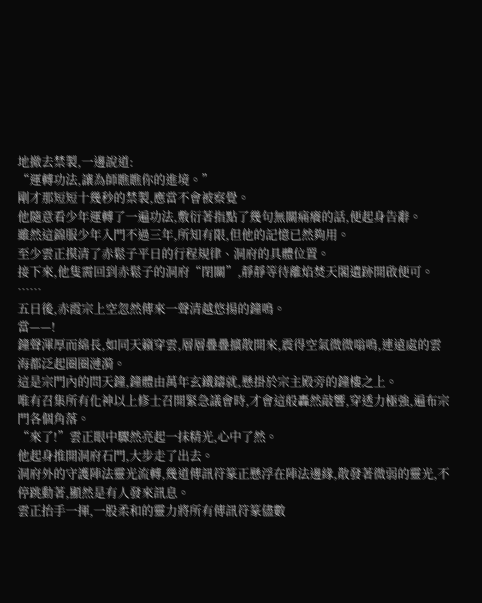地撤去禁製,一邊說道:
“運轉功法,讓為師瞧瞧你的進境。”
剛才那短短十幾秒的禁製,應當不會被察覺。
他隨意看少年運轉了一遍功法,敷衍著指點了幾句無關痛癢的話,便起身告辭。
雖然這錦服少年入門不過三年,所知有限,但他的記憶已然夠用。
至少雲正摸清了赤鬆子平日的行程規律、洞府的具體位置。
接下來,他隻需回到赤鬆子的洞府“閉關”,靜靜等待離焰焚天閣遺跡開啟便可。
……
五日後,赤霞宗上空忽然傳來一聲清越悠揚的鐘鳴。
當——!
鐘聲渾厚而綿長,如同天籟穿雲,層層疊疊擴散開來,震得空氣微微嗡鳴,連遠處的雲海都泛起圈圈漣漪。
這是宗門內的問天鐘,鐘體由萬年玄鐵鑄就,懸掛於宗主殿旁的鐘樓之上。
唯有召集所有化神以上修士召開緊急議會時,才會這般轟然敲響,穿透力極強,遍布宗門各個角落。
“來了!”雲正眼中驟然亮起一抹精光,心中了然。
他起身推開洞府石門,大步走了出去。
洞府外的守護陣法靈光流轉,幾道傳訊符篆正懸浮在陣法邊緣,散發著微弱的靈光,不停跳動著,顯然是有人發來訊息。
雲正抬手一揮,一股柔和的靈力將所有傳訊符篆儘數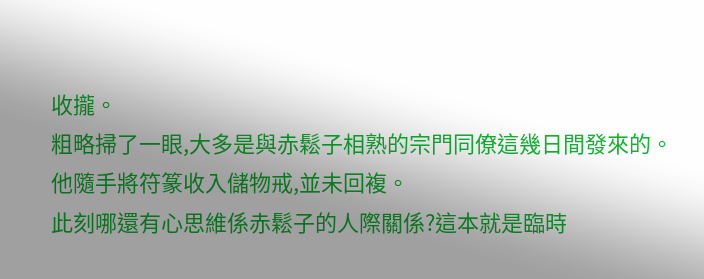收攏。
粗略掃了一眼,大多是與赤鬆子相熟的宗門同僚這幾日間發來的。
他隨手將符篆收入儲物戒,並未回複。
此刻哪還有心思維係赤鬆子的人際關係?這本就是臨時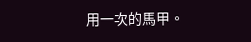用一次的馬甲。